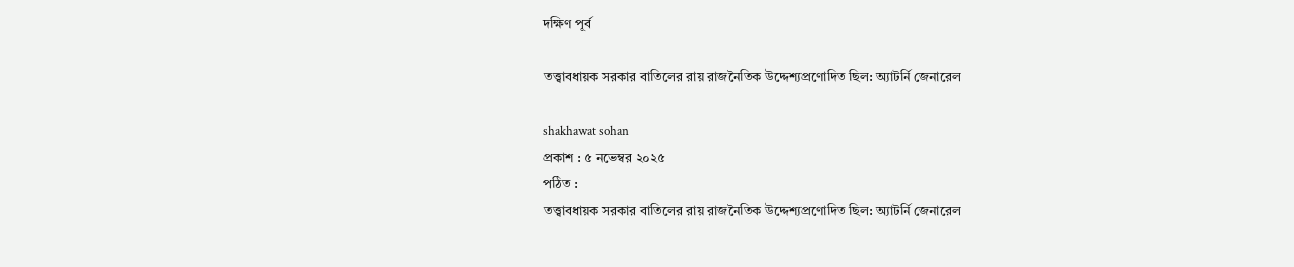দক্ষিণ পূর্ব

তত্ত্বাবধায়ক সরকার বাতিলের রায় রাজনৈতিক উদ্দেশ্যপ্রণোদিত ছিল: অ্যাটর্নি জেনারেল

shakhawat sohan
প্রকাশ : ৫ নভেম্বর ২০২৫
পঠিত :
তত্ত্বাবধায়ক সরকার বাতিলের রায় রাজনৈতিক উদ্দেশ্যপ্রণোদিত ছিল: অ্যাটর্নি জেনারেল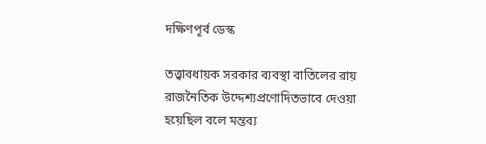দক্ষিণপূর্ব ডেস্ক

তত্ত্বাবধায়ক সরকার ব্যবস্থা বাতিলের রায় রাজনৈতিক উদ্দেশ্যপ্রণোদিতভাবে দেওয়া হয়েছিল বলে মন্তব্য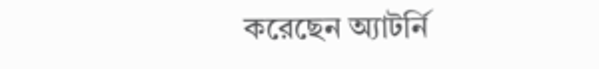করেছেন অ্যাটর্নি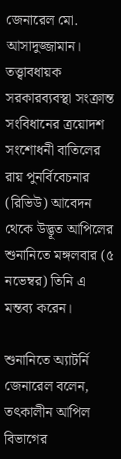জেনারেল মো. আসাদুজ্জামান। তত্ত্বাবধায়ক সরকারব্যবস্থা সংক্রান্ত সংবিধানের ত্রয়োদশ সংশোধনী বাতিলের রায় পুনর্বিবেচনার (রিভিউ) আবেদন থেকে উদ্ভূত আপিলের শুনানিতে মঙ্গলবার (৫ নভেম্বর) তিনি এ মন্তব্য করেন।

শুনানিতে অ্যাটর্নি জেনারেল বলেন, তৎকালীন আপিল বিভাগের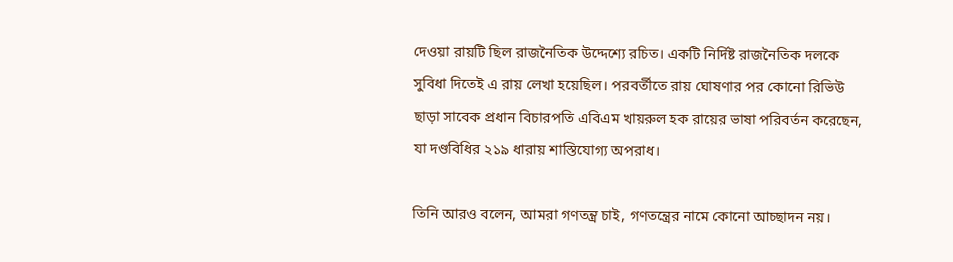দেওয়া রায়টি ছিল রাজনৈতিক উদ্দেশ্যে রচিত। একটি নির্দিষ্ট রাজনৈতিক দলকে সুবিধা দিতেই এ রায় লেখা হয়েছিল। পরবর্তীতে রায় ঘোষণার পর কোনো রিভিউ ছাড়া সাবেক প্রধান বিচারপতি এবিএম খায়রুল হক রায়ের ভাষা পরিবর্তন করেছেন, যা দণ্ডবিধির ২১৯ ধারায় শাস্তিযোগ্য অপরাধ।

তিনি আরও বলেন, আমরা গণতন্ত্র চাই, গণতন্ত্রের নামে কোনো আচ্ছাদন নয়।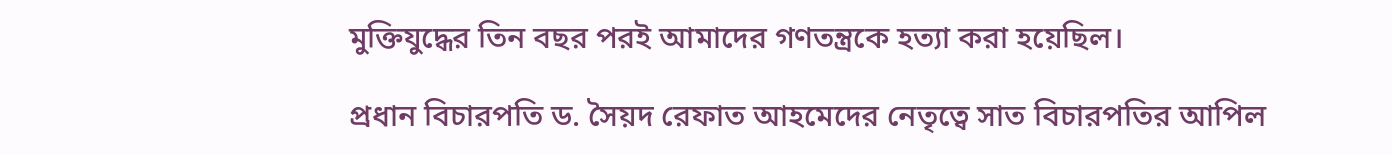মুক্তিযুদ্ধের তিন বছর পরই আমাদের গণতন্ত্রকে হত্যা করা হয়েছিল।

প্রধান বিচারপতি ড. সৈয়দ রেফাত আহমেদের নেতৃত্বে সাত বিচারপতির আপিল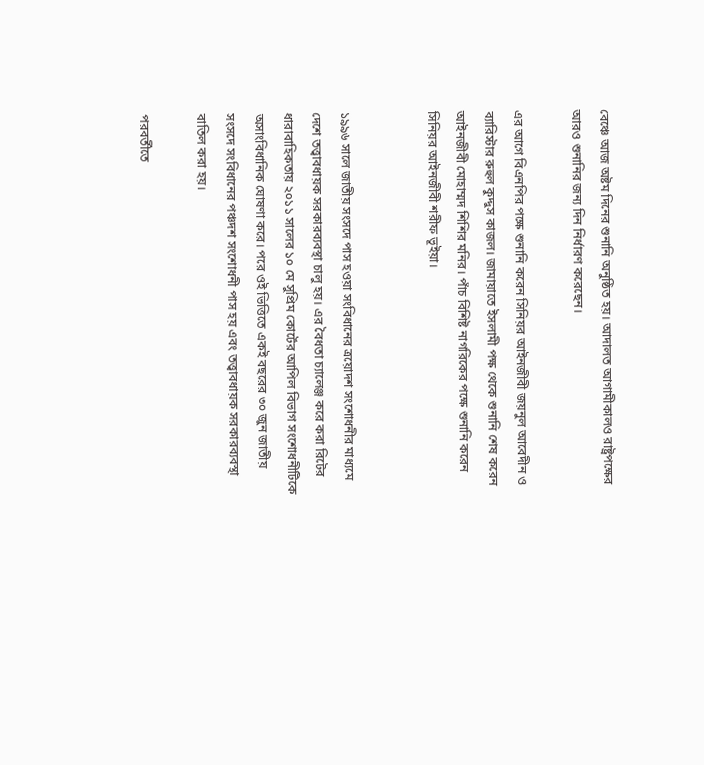বেঞ্চে আজ অষ্টম দিনের শুনানি অনুষ্ঠিত হয়। আদালত আগামীকালও রাষ্ট্রপক্ষের আরও শুনানির জন্য দিন নির্ধারণ করেছেন।

এর আগে বিএনপির পক্ষে শুনানি করেন সিনিয়র আইনজীবী জয়নুল আবেদীন ও ব্যারিস্টার রুহুল কুদ্দুস কাজল। জামায়াতে ইসলামী পক্ষ থেকে শুনানি শেষ করেন আইনজীবী মোহাম্মদ শিশির মনির। পাঁচ বিশিষ্ট নাগরিকের পক্ষে শুনানি করেন সিনিয়র আইনজীবী শরীফ ভূইয়া।


১৯৯৬ সালে জাতীয় সংসদে পাস হওয়া সংবিধানের ত্রয়োদশ সংশোধনীর মাধ্যমে দেশে তত্ত্বাবধায়ক সরকারব্যবস্থা চালু হয়। এর বৈধতা চ্যালেঞ্জ করে করা রিটের ধারাবাহিকতায় ২০১১ সালের ১০ মে সুপ্রিম কোর্টের আপিল বিভাগ সংশোধনীটিকে অসাংবিধানিক ঘোষণা করে। পরে ওই ভিত্তিতে একই বছরের ৩০ জুন জাতীয় সংসদে সংবিধানের পঞ্চদশ সংশোধনী পাস হয় এবং তত্ত্বাবধায়ক সরকারব্যবস্থা বাতিল করা হয়।

পরবর্তীতে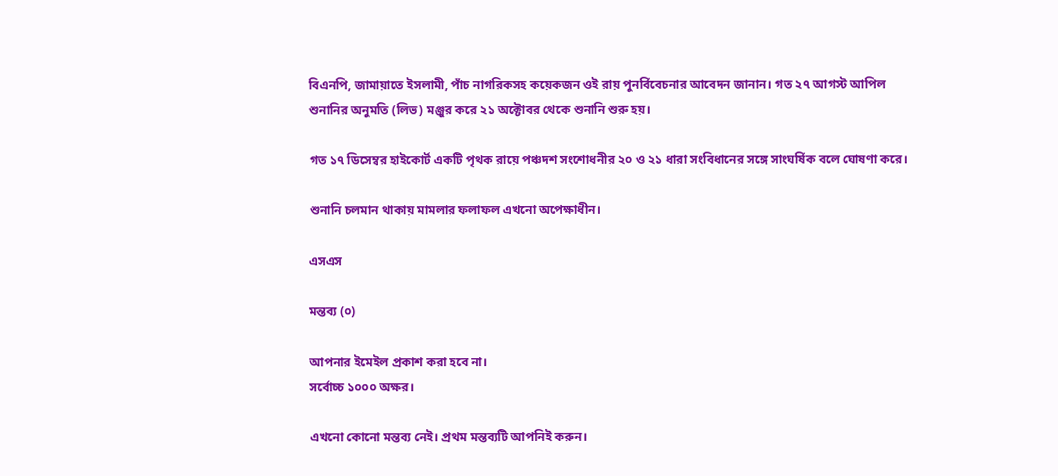বিএনপি, জামায়াতে ইসলামী, পাঁচ নাগরিকসহ কয়েকজন ওই রায় পুনর্বিবেচনার আবেদন জানান। গত ২৭ আগস্ট আপিল শুনানির অনুমতি (লিভ) মঞ্জুর করে ২১ অক্টোবর থেকে শুনানি শুরু হয়।

গত ১৭ ডিসেম্বর হাইকোর্ট একটি পৃথক রায়ে পঞ্চদশ সংশোধনীর ২০ ও ২১ ধারা সংবিধানের সঙ্গে সাংঘর্ষিক বলে ঘোষণা করে।

শুনানি চলমান থাকায় মামলার ফলাফল এখনো অপেক্ষাধীন।

এসএস

মন্তব্য (০)

আপনার ইমেইল প্রকাশ করা হবে না।
সর্বোচ্চ ১০০০ অক্ষর।

এখনো কোনো মন্তব্য নেই। প্রথম মন্তব্যটি আপনিই করুন।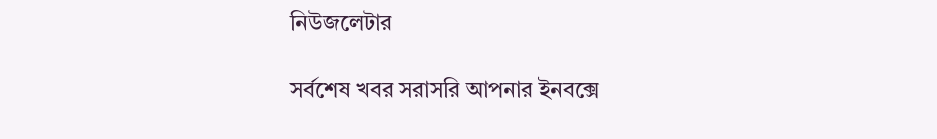নিউজলেটার

সর্বশেষ খবর সরাসরি আপনার ইনবক্সে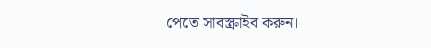পেতে সাবস্ক্রাইব করুন।